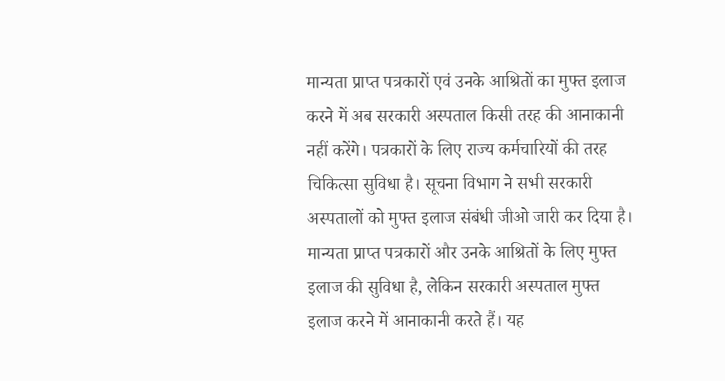मान्यता प्राप्त पत्रकारों एवं उनके आश्रितों का मुफ्त इलाज करने में अब सरकारी अस्पताल किसी तरह की आनाकानी नहीं करेंगे। पत्रकारों के लिए राज्य कर्मचारियों की तरह चिकित्सा सुविधा है। सूचना विभाग ने सभी सरकारी अस्पतालों को मुफ्त इलाज संबंधी जीओ जारी कर दिया है।
मान्यता प्राप्त पत्रकारों और उनके आश्रितों के लिए मुफ्त इलाज की सुविधा है, लेकिन सरकारी अस्पताल मुफ्त इलाज करने में आनाकानी करते हैं। यह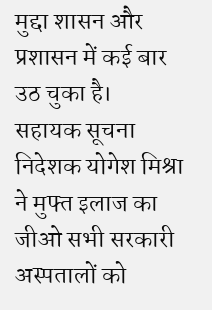मुद्दा शासन और प्रशासन में कई बार उठ चुका है। सहायक सूचना निदेशक योगेश मिश्रा ने मुफ्त इलाज का जीओ सभी सरकारी अस्पतालों को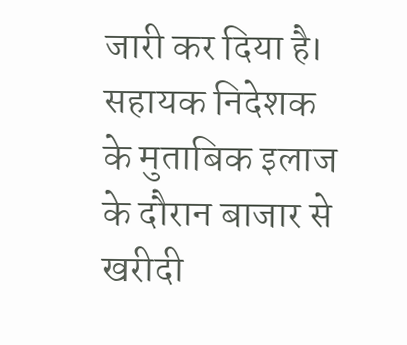जारी कर दिया है। सहायक निदेशक के मुताबिक इलाज के दौरान बाजार से खरीदी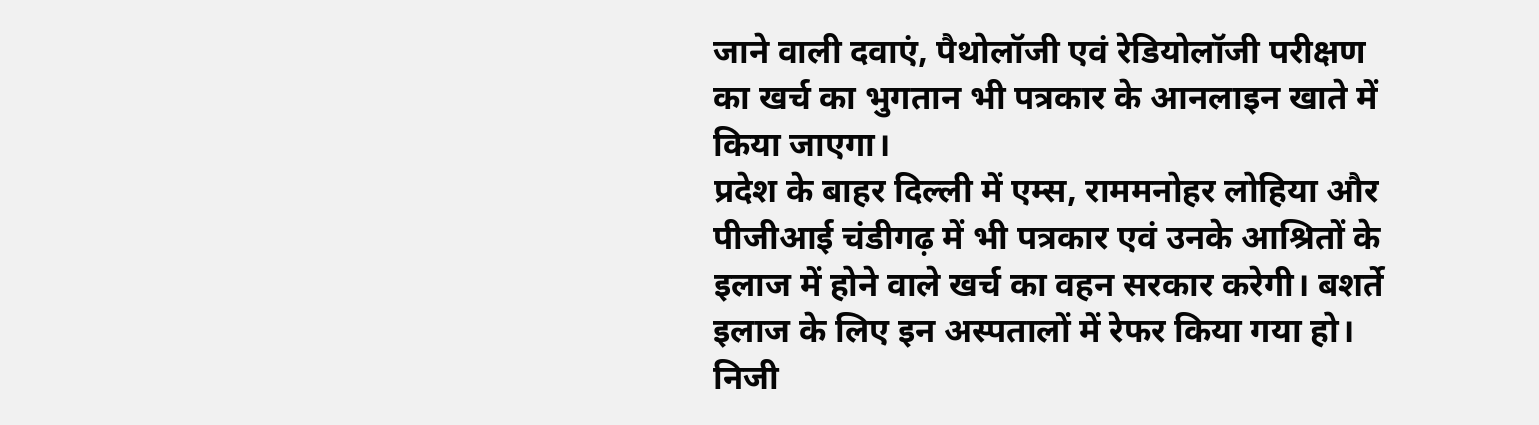जाने वाली दवाएं, पैथोलॉजी एवं रेडियोलॉजी परीक्षण का खर्च का भुगतान भी पत्रकार के आनलाइन खाते में किया जाएगा।
प्रदेश के बाहर दिल्ली में एम्स, राममनोहर लोहिया और पीजीआई चंडीगढ़ में भी पत्रकार एवं उनके आश्रितों के इलाज में होने वाले खर्च का वहन सरकार करेगी। बशर्ते इलाज के लिए इन अस्पतालों में रेफर किया गया हो। निजी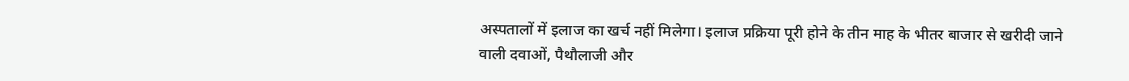अस्पतालों में इलाज का खर्च नहीं मिलेगा। इलाज प्रक्रिया पूरी होने के तीन माह के भीतर बाजार से खरीदी जाने वाली दवाओं, पैथौलाजी और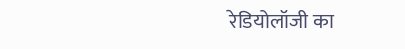रेडियोलॉजी का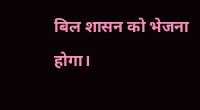बिल शासन को भेजना होगा।